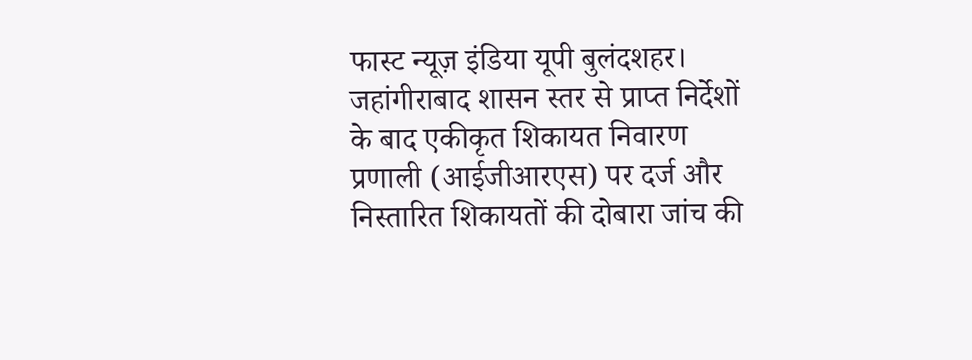फास्ट न्यूज़ इंडिया यूपी बुलंदशहर। जहांगीराबाद शासन स्तर से प्राप्त निर्देशों के बाद एकीकृत शिकायत निवारण प्रणाली (आईजीआरएस) पर दर्ज और निस्तारित शिकायतों की दोबारा जांच की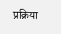प्रक्रिया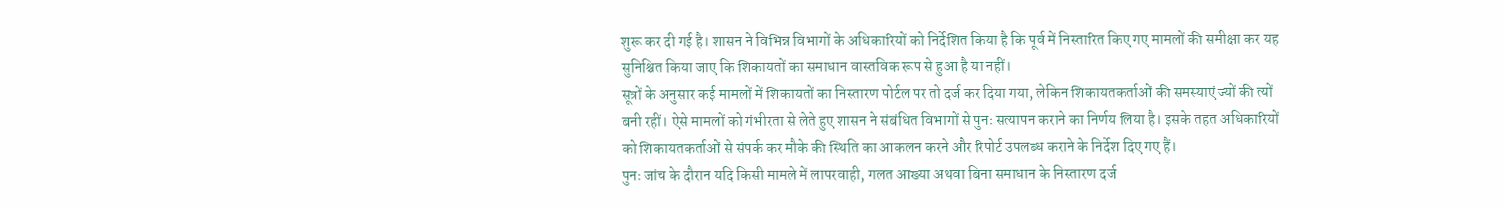शुरू कर दी गई है। शासन ने विभिन्न विभागों के अधिकारियों को निर्देशित किया है कि पूर्व में निस्तारित किए गए मामलों की समीक्षा कर यह सुनिश्चित किया जाए कि शिकायतों का समाधान वास्तविक रूप से हुआ है या नहीं।
सूत्रों के अनुसार कई मामलों में शिकायतों का निस्तारण पोर्टल पर तो दर्ज कर दिया गया, लेकिन शिकायतकर्ताओं की समस्याएं ज्यों की त्यों बनी रहीं। ऐसे मामलों को गंभीरता से लेते हुए शासन ने संबंधित विभागों से पुनः सत्यापन कराने का निर्णय लिया है। इसके तहत अधिकारियों को शिकायतकर्ताओं से संपर्क कर मौके की स्थिति का आकलन करने और रिपोर्ट उपलब्ध कराने के निर्देश दिए गए हैं।
पुनः जांच के दौरान यदि किसी मामले में लापरवाही, गलत आख्या अथवा बिना समाधान के निस्तारण दर्ज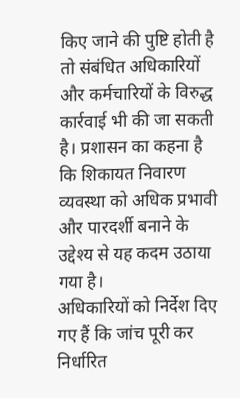किए जाने की पुष्टि होती है तो संबंधित अधिकारियों और कर्मचारियों के विरुद्ध कार्रवाई भी की जा सकती है। प्रशासन का कहना है कि शिकायत निवारण व्यवस्था को अधिक प्रभावी और पारदर्शी बनाने के उद्देश्य से यह कदम उठाया गया है।
अधिकारियों को निर्देश दिए गए हैं कि जांच पूरी कर निर्धारित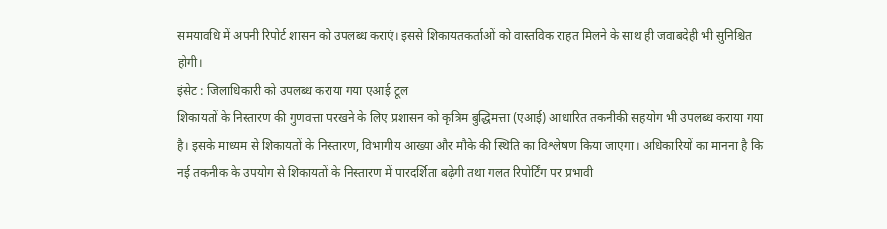समयावधि में अपनी रिपोर्ट शासन को उपलब्ध कराएं। इससे शिकायतकर्ताओं को वास्तविक राहत मिलने के साथ ही जवाबदेही भी सुनिश्चित होगी।
इंसेट : जिलाधिकारी को उपलब्ध कराया गया एआई टूल
शिकायतों के निस्तारण की गुणवत्ता परखने के लिए प्रशासन को कृत्रिम बुद्धिमत्ता (एआई) आधारित तकनीकी सहयोग भी उपलब्ध कराया गया है। इसके माध्यम से शिकायतों के निस्तारण, विभागीय आख्या और मौके की स्थिति का विश्लेषण किया जाएगा। अधिकारियों का मानना है कि नई तकनीक के उपयोग से शिकायतों के निस्तारण में पारदर्शिता बढ़ेगी तथा गलत रिपोर्टिंग पर प्रभावी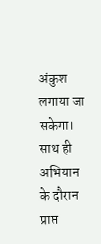अंकुश लगाया जा सकेगा। साथ ही अभियान के दौरान प्राप्त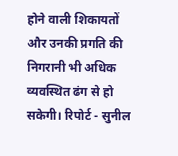होने वाली शिकायतों और उनकी प्रगति की निगरानी भी अधिक व्यवस्थित ढंग से हो सकेगी। रिपोर्ट - सुनील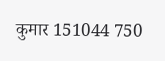कुमार 151044 750